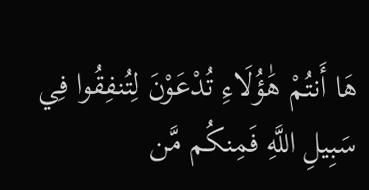هَا أَنتُمْ هَٰؤُلَاءِ تُدْعَوْنَ لِتُنفِقُوا فِي سَبِيلِ اللَّهِ فَمِنكُم مَّن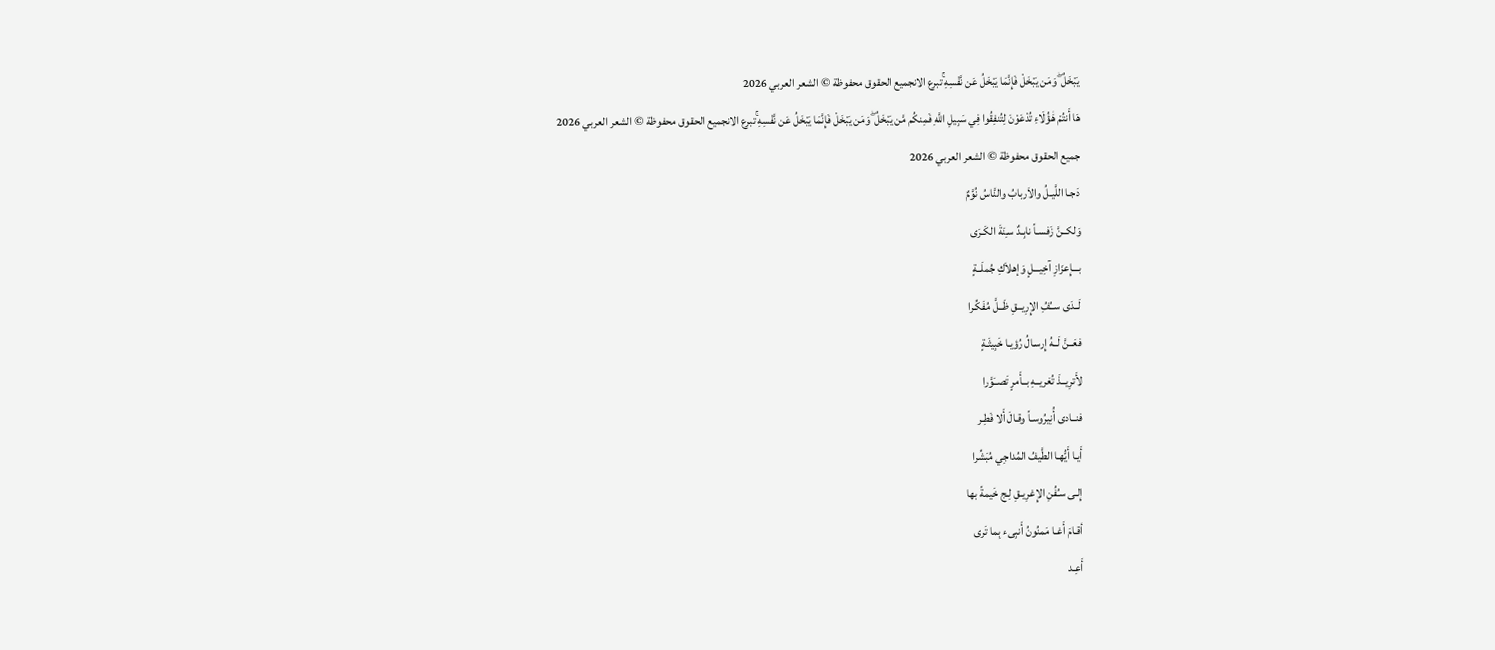يَبْخَلُ ۖ وَمَن يَبْخَلْ فَإِنَّمَا يَبْخَلُ عَن نَّفْسِهِ ۚتبرع الانجميع الحقوق محفوظة © الشعر العربي 2026
هَا أَنتُمْ هَٰؤُلَاءِ تُدْعَوْنَ لِتُنفِقُوا فِي سَبِيلِ اللَّهِ فَمِنكُم مَّن يَبْخَلُ ۖ وَمَن يَبْخَلْ فَإِنَّمَا يَبْخَلُ عَن نَّفْسِهِ ۚتبرع الانجميع الحقوق محفوظة © الشعر العربي 2026
جميع الحقوق محفوظة © الشعر العربي 2026
دَجـا اللَّيـلُ والاَربابُ والنَّاسُ نُوَّمٌ
وَلكــنَّ زَفسـاً نابِـدٌ سـِنَةَ الكَـرَى
بـــإِعزَازِ آخِيـــلٍ وَإهلاَكِ جُملَــةٍ
لَــدَى ســُفُِ الإِرِيــقِ ظَــلَّ مُفَكِّـرا
فعَــنَّ لَــهُ إِرسـالُ رُؤيـا خَبِيثَـةٍ
لأَترِيــذَ تُغريــهِ بــأَمرٍ تَصــَوَّرا
فنــادى أُنِيرُوسـاً وقـالَ أَلا فَطِـر
أَيـا أَيُّهـا الطَّيفُ المُداجِي مُبَشِّرا
إِلـى سـُفُنِ الإِغرِيـقِ لِـج خَيمةً بها
أقـامَ أَغـا مَمنُونُ أَنبِىء بِما تَرى
أَعِـد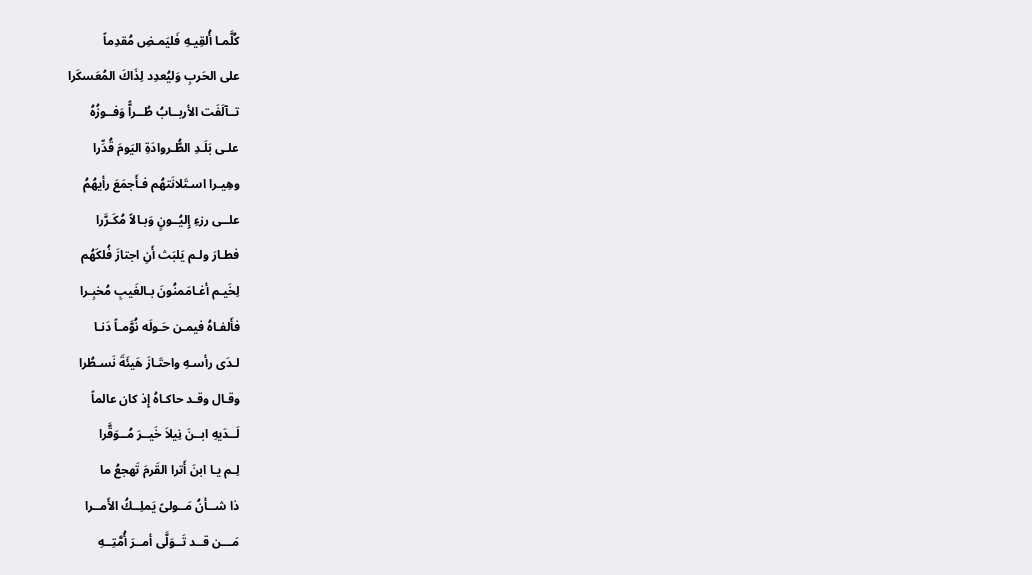كُلَّمـا أُلقِيـهِ فَليَمـضِ مُقدِماً
على الحَربِ وَليُعدِد لِذَاكَ المُعَسكَرا
تــآلَفَت الأربــابُ طُــراًّ وَفــوزُهُ
علـى بَلَـدِ الطُّـروادَةِ اليَومَ قُدِّرا
وهِيـرا اسـتَلانَتهُم فـأَجمَعَ رأيهُمُ
علــى رزءِ إِليُــونٍ وَبـالاً مُكَـرَّرا
فطـارَ ولـم يَلبَث أَنِ اجتازَ فُلكَهُم
لِخَيـم أغـامَمنُونَ بـالغَيبِ مُخبِـرا
فأَلفـاهُ فيمـن حَـولَه نُوَّمـاً دَنـا
لـدَى رأسـهِ واحتَـازَ هَيئَةَ نَسـطُرا
وقـال وقـد حاكـاهُ إِذ كان عالماً
لَــدَيهِ ابــنَ نِيلاَ خَيــرَ مُــوَقَّرا
لِـم يـا ابنَ أَترا القَرمَ تَهجعُ ما
ذا شــأنُ مَــولىً يَملِــكُ الأَمــرا
مَـــن قــد تَــوَلَّى أمــرَ أُمَّتِــهِ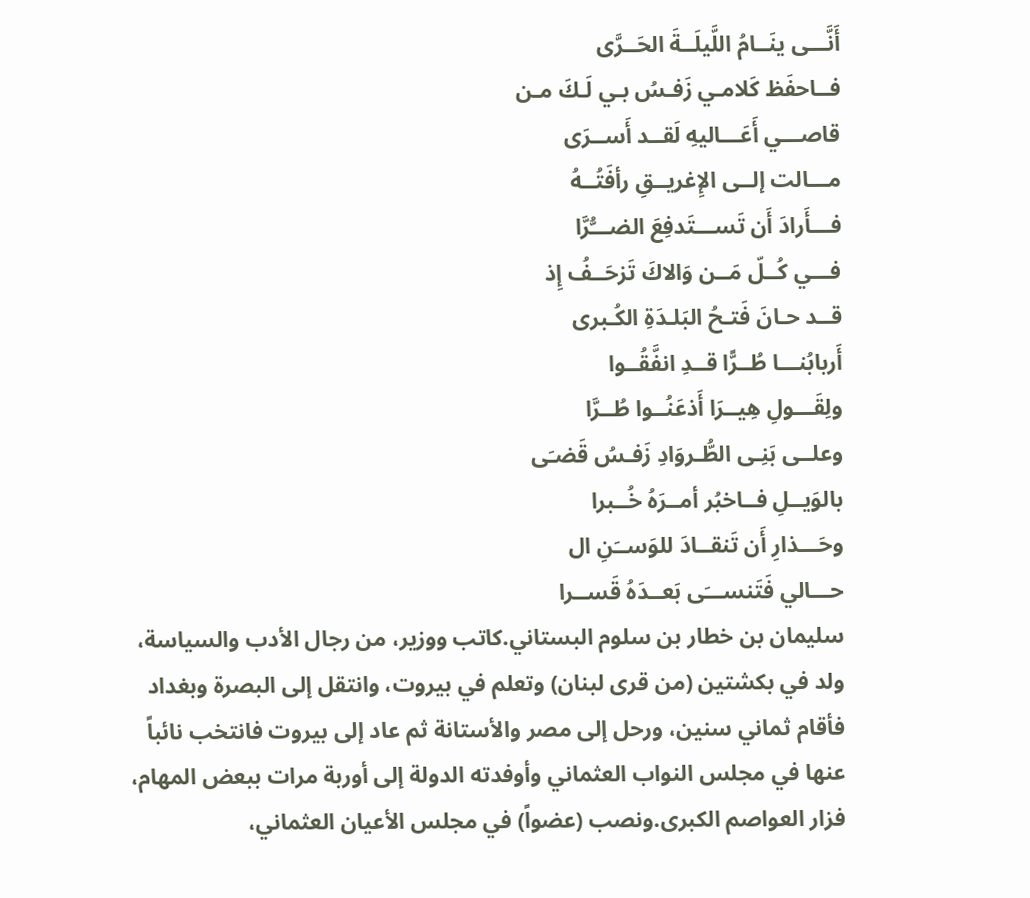أَنَّـــى ينَــامُ اللَّيلَــةَ الحَــرَّى
فــاحفَظ كَلامـي زَفـسُ بـي لَـكَ مـن
قاصـــي أَعَـــاليهِ لَقــد أَســرَى
مـــالت إلــى الإِغريــقِ رأفَتُــهُ
فـــأَرادَ أَن تَســـتَدفِعَ الضـــُّرَّا
فـــي كُــلّ مَــن وَالاكَ تَزحَــفُ إِذ
قــد حـانَ فَتـحُ البَلـدَةِ الكُـبرى
أَربابُنـــا طُــرًّا قــدِ انفَّقُــوا
ولِقَـــولِ هِيــرَا أَذعَنُــوا طُــرَّا
وعلــى بَنِـى الطُّـروَادِ زَفـسُ قَضـَى
بالوَيــلِ فــاخبُر أمــرَهُ خُــبرا
وحَـــذارِ أَن تَنقــادَ للوَســَنِ ال
حـــالي فَتَنســـَى بَعــدَهُ قَســرا
سليمان بن خطار بن سلوم البستاني.كاتب ووزير، من رجال الأدب والسياسة، ولد في بكشتين (من قرى لبنان) وتعلم في بيروت، وانتقل إلى البصرة وبغداد فأقام ثماني سنين، ورحل إلى مصر والأستانة ثم عاد إلى بيروت فانتخب نائباً عنها في مجلس النواب العثماني وأوفدته الدولة إلى أوربة مرات ببعض المهام، فزار العواصم الكبرى.ونصب (عضواً) في مجلس الأعيان العثماني،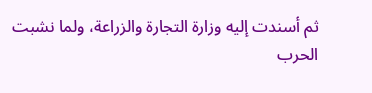ثم أسندت إليه وزارة التجارة والزراعة، ولما نشبت الحرب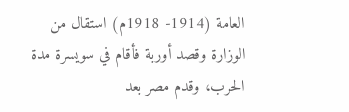العامة (1914- 1918م) استقال من الوزارة وقصد أوربة فأقام في سويسرة مدة الحرب، وقدم مصر بعد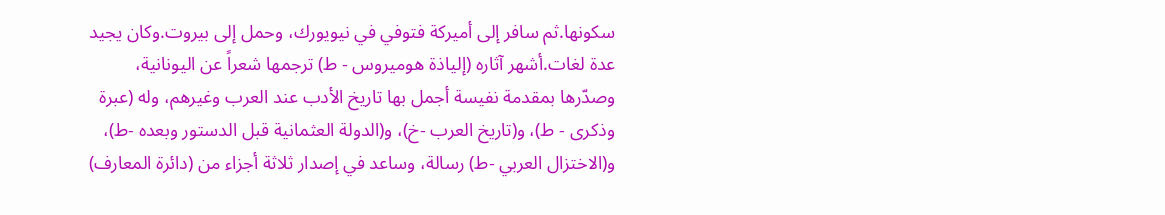سكونها.ثم سافر إلى أميركة فتوفي في نيويورك، وحمل إلى بيروت.وكان يجيد عدة لغات.أشهر آثاره (إلياذة هوميروس - ط) ترجمها شعراً عن اليونانية، وصدّرها بمقدمة نفيسة أجمل بها تاريخ الأدب عند العرب وغيرهم، وله (عبرة وذكرى - ط)، و(تاريخ العرب -خ)، و(الدولة العثمانية قبل الدستور وبعده -ط)، و(الاختزال العربي -ط) رسالة، وساعد في إصدار ثلاثة أجزاء من (دائرة المعارف)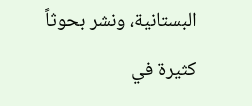البستانية، ونشر بحوثاً كثيرة في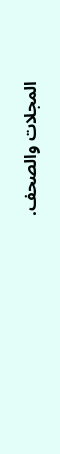المجلات والصحف.